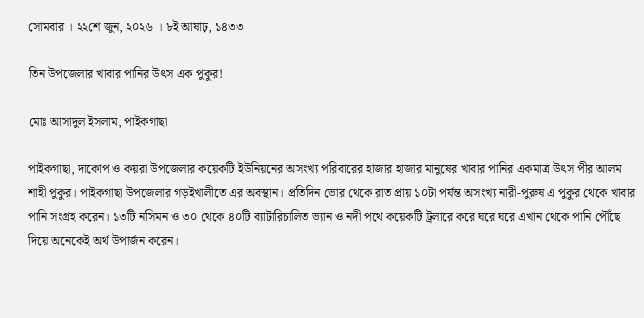সোমবার । ২২শে জুন, ২০২৬ । ৮ই আষাঢ়, ১৪৩৩

তিন উপজেলার খাবার পানির উৎস এক পুকুর!

মোঃ আসাদুল ইসলাম, পাইকগাছা

পাইকগাছা, দাকোপ ও কয়রা উপজেলার কয়েকটি ইউনিয়নের অসংখ্য পরিবারের হাজার হাজার মানুষের খাবার পানির একমাত্র উৎস পীর আলম শাহী পুকুর। পাইকগাছা উপজেলার গড়ইখালীতে এর অবস্থান। প্রতিদিন ভোর থেকে রাত প্রায় ১০টা পর্যন্ত অসংখ্য নারী-পুরুষ এ পুকুর থেকে খাবার পানি সংগ্রহ করেন। ১৩টি নসিমন ও ৩০ থেকে ৪০টি ব্যাটারিচালিত ভ্যান ও নদী পথে কয়েকটি ট্রলারে করে ঘরে ঘরে এখান থেকে পানি পৌঁছে দিয়ে অনেকেই অর্থ উপার্জন করেন।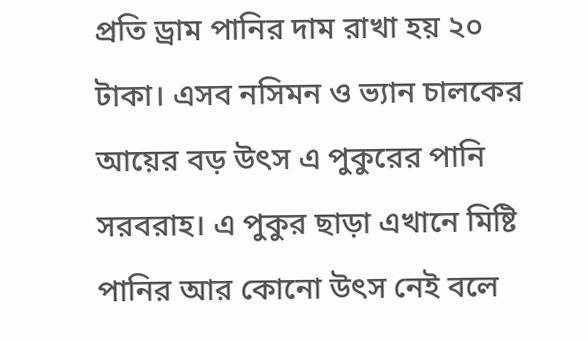প্রতি ড্রাম পানির দাম রাখা হয় ২০ টাকা। এসব নসিমন ও ভ্যান চালকের আয়ের বড় উৎস এ পুকুরের পানি সরবরাহ। এ পুকুর ছাড়া এখানে মিষ্টি পানির আর কোনো উৎস নেই বলে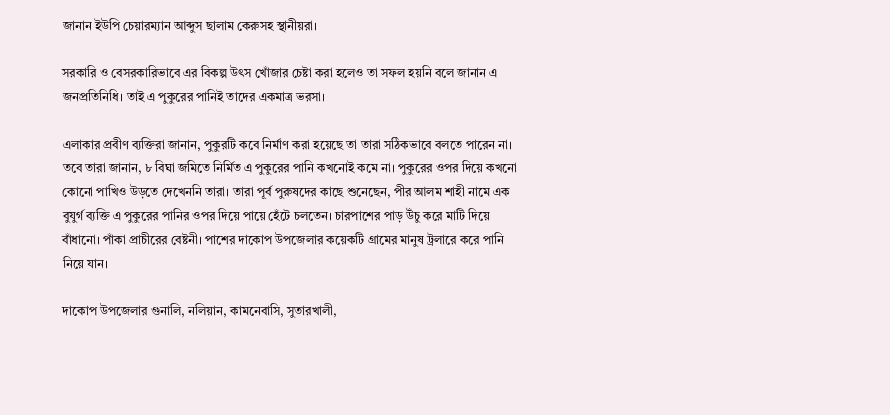জানান ইউপি চেয়ারম্যান আব্দুস ছালাম কেরুসহ স্থানীয়রা।

সরকারি ও বেসরকারিভাবে এর বিকল্প উৎস খোঁজার চেষ্টা করা হলেও তা সফল হয়নি বলে জানান এ জনপ্রতিনিধি। তাই এ পুকুরের পানিই তাদের একমাত্র ভরসা।

এলাকার প্রবীণ ব্যক্তিরা জানান, পুকুরটি কবে নির্মাণ করা হয়েছে তা তারা সঠিকভাবে বলতে পারেন না। তবে তারা জানান, ৮ বিঘা জমিতে নির্মিত এ পুকুরের পানি কখনোই কমে না। পুকুরের ওপর দিয়ে কখনো কোনো পাখিও উড়তে দেখেননি তারা। তারা পূর্ব পুরুষদের কাছে শুনেছেন, পীর আলম শাহী নামে এক বুযুর্গ ব্যক্তি এ পুকুরের পানির ওপর দিয়ে পায়ে হেঁটে চলতেন। চারপাশের পাড় উঁচু করে মাটি দিয়ে বাঁধানো। পাঁকা প্রাচীরের বেষ্টনী। পাশের দাকোপ উপজেলার কয়েকটি গ্রামের মানুষ ট্রলারে করে পানি নিয়ে যান।

দাকোপ উপজেলার গুনালি, নলিয়ান, কামনেবাসি, সুতারখালী,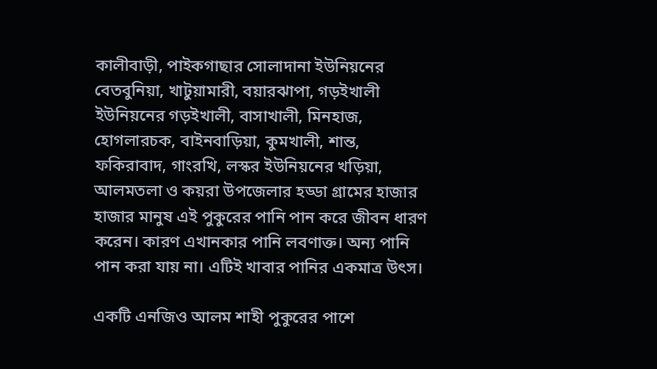কালীবাড়ী, পাইকগাছার সোলাদানা ইউনিয়নের বেতবুনিয়া, খাটুয়ামারী, বয়ারঝাপা, গড়ইখালী ইউনিয়নের গড়ইখালী, বাসাখালী, মিনহাজ, হোগলারচক, বাইনবাড়িয়া, কুমখালী, শান্ত, ফকিরাবাদ, গাংরখি, লস্কর ইউনিয়নের খড়িয়া, আলমতলা ও কয়রা উপজেলার হড্ডা গ্রামের হাজার হাজার মানুষ এই পুকুরের পানি পান করে জীবন ধারণ করেন। কারণ এখানকার পানি লবণাক্ত। অন্য পানি পান করা যায় না। এটিই খাবার পানির একমাত্র উৎস।

একটি এনজিও আলম শাহী পুকুরের পাশে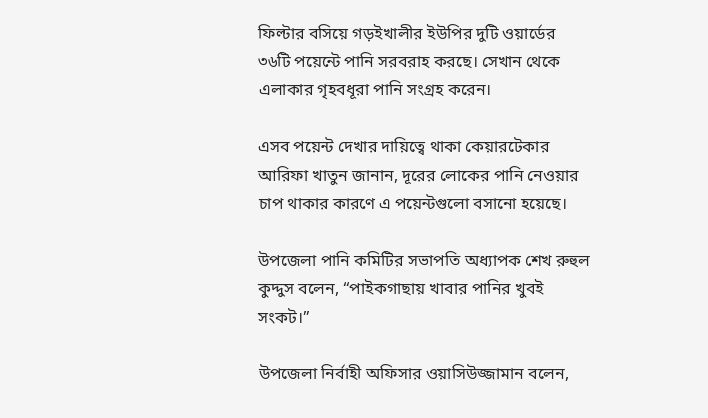ফিল্টার বসিয়ে গড়ইখালীর ইউপির দুটি ওয়ার্ডের ৩৬টি পয়েন্টে পানি সরবরাহ করছে। সেখান থেকে এলাকার গৃহবধূরা পানি সংগ্রহ করেন।

এসব পয়েন্ট দেখার দায়িত্বে থাকা কেয়ারটেকার আরিফা খাতুন জানান, দূরের লোকের পানি নেওয়ার চাপ থাকার কারণে এ পয়েন্টগুলো বসানো হয়েছে।

উপজেলা পানি কমিটির সভাপতি অধ্যাপক শেখ রুহুল কুদ্দুস বলেন, “পাইকগাছায় খাবার পানির খুবই সংকট।”

উপজেলা নির্বাহী অফিসার ওয়াসিউজ্জামান বলেন,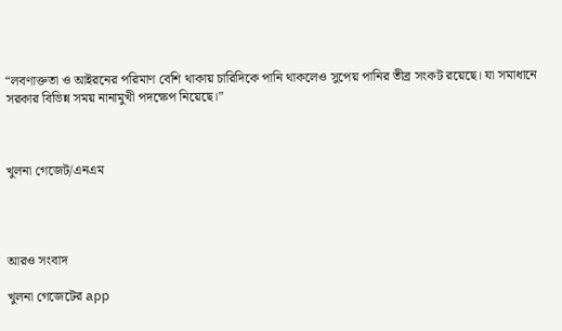“লবণাক্ততা ও আইরনের পরিমাণ বেশি থাকায় চারিদিকে পানি থাকলেও সুপেয় পানির তীব্র সংকট রয়েছে। যা সমাধানে সরকার বিভিন্ন সময় নানামুখী পদক্ষেপ নিয়েছে।”



খুলনা গেজেট/এনএম




আরও সংবাদ

খুলনা গেজেটের app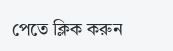পেতে ক্লিক করুন